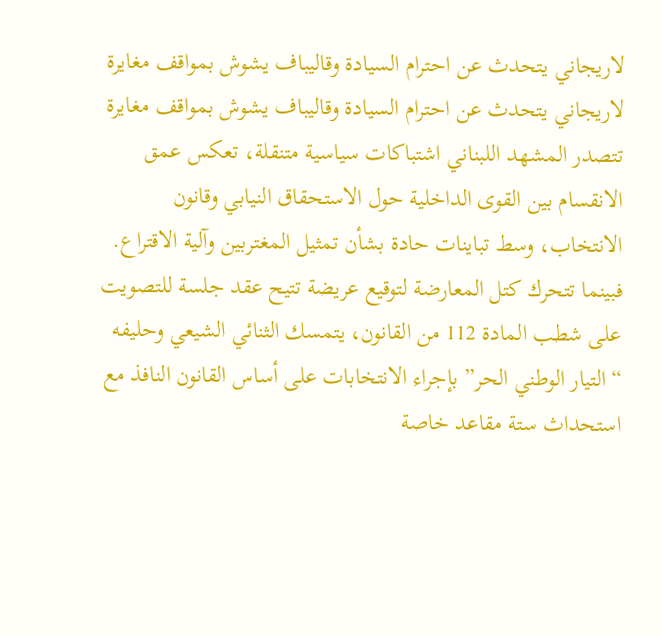لاريجاني يتحدث عن احترام السيادة وقاليباف يشوش بمواقف مغايرة
لاريجاني يتحدث عن احترام السيادة وقاليباف يشوش بمواقف مغايرة
تتصدر المشهد اللبناني اشتباكات سياسية متنقلة، تعكس عمق الانقسام بين القوى الداخلية حول الاستحقاق النيابي وقانون الانتخاب، وسط تباينات حادة بشأن تمثيل المغتربين وآلية الاقتراع. فبينما تتحرك كتل المعارضة لتوقيع عريضة تتيح عقد جلسة للتصويت على شطب المادة 112 من القانون، يتمسك الثنائي الشيعي وحليفه “التيار الوطني الحر” بإجراء الانتخابات على أساس القانون النافذ مع استحداث ستة مقاعد خاصة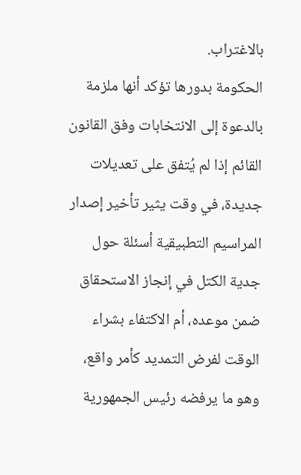بالاغتراب.
الحكومة بدورها تؤكد أنها ملزمة بالدعوة إلى الانتخابات وفق القانون القائم إذا لم يُتفق على تعديلات جديدة، في وقت يثير تأخير إصدار المراسيم التطبيقية أسئلة حول جدية الكتل في إنجاز الاستحقاق ضمن موعده، أم الاكتفاء بشراء الوقت لفرض التمديد كأمر واقع، وهو ما يرفضه رئيس الجمهورية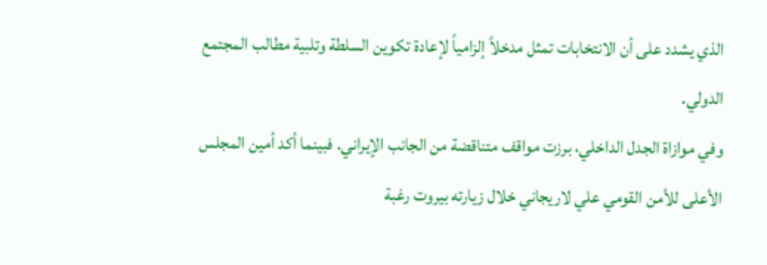الذي يشدد على أن الانتخابات تمثل مدخلاً إلزامياً لإعادة تكوين السلطة وتلبية مطالب المجتمع الدولي.
وفي موازاة الجدل الداخلي، برزت مواقف متناقضة من الجانب الإيراني. فبينما أكد أمين المجلس الأعلى للأمن القومي علي لاريجاني خلال زيارته بيروت رغبة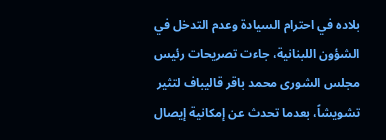بلاده في احترام السيادة وعدم التدخل في الشؤون اللبنانية، جاءت تصريحات رئيس مجلس الشورى محمد باقر قاليباف لتثير تشويشاً، بعدما تحدث عن إمكانية إيصال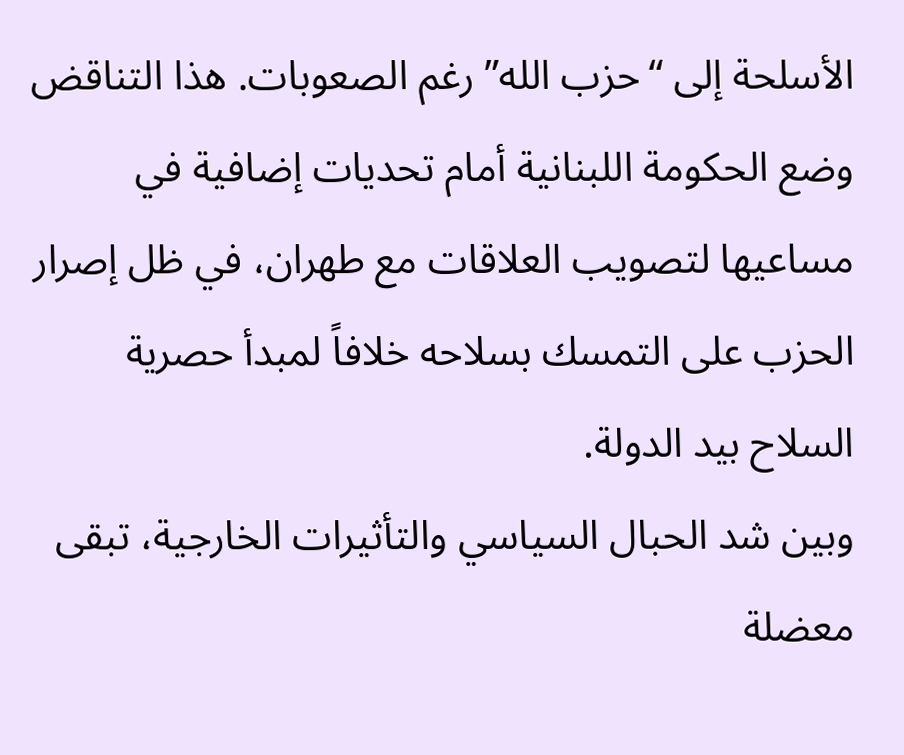الأسلحة إلى “حزب الله” رغم الصعوبات. هذا التناقض وضع الحكومة اللبنانية أمام تحديات إضافية في مساعيها لتصويب العلاقات مع طهران، في ظل إصرار الحزب على التمسك بسلاحه خلافاً لمبدأ حصرية السلاح بيد الدولة.
وبين شد الحبال السياسي والتأثيرات الخارجية، تبقى معضلة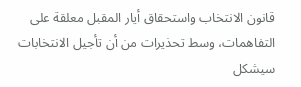قانون الانتخاب واستحقاق أيار المقبل معلقة على التفاهمات، وسط تحذيرات من أن تأجيل الانتخابات سيشكل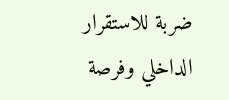ضربة للاستقرار الداخلي وفرصة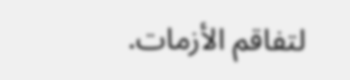لتفاقم الأزمات.